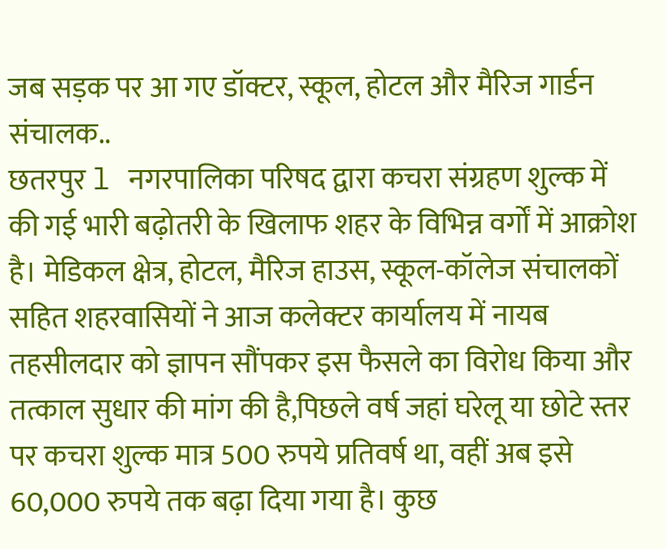जब सड़क पर आ गए डॉक्टर, स्कूल, होटल और मैरिज गार्डन संचालक..
छतरपुर l नगरपालिका परिषद द्वारा कचरा संग्रहण शुल्क में की गई भारी बढ़ोतरी के खिलाफ शहर के विभिन्न वर्गों में आक्रोश है। मेडिकल क्षेत्र, होटल, मैरिज हाउस, स्कूल-कॉलेज संचालकों सहित शहरवासियों ने आज कलेक्टर कार्यालय में नायब तहसीलदार को ज्ञापन सौंपकर इस फैसले का विरोध किया और तत्काल सुधार की मांग की है,पिछले वर्ष जहां घरेलू या छोटे स्तर पर कचरा शुल्क मात्र 500 रुपये प्रतिवर्ष था, वहीं अब इसे 60,000 रुपये तक बढ़ा दिया गया है। कुछ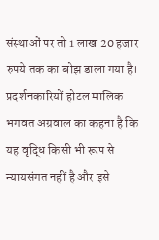संस्थाओं पर तो 1 लाख 20 हजार रुपये तक का बोझ डाला गया है। प्रदर्शनकारियों होटल मालिक भगवत अग्रवाल का कहना है कि यह वृद्धि किसी भी रूप से न्यायसंगत नहीं है और इसे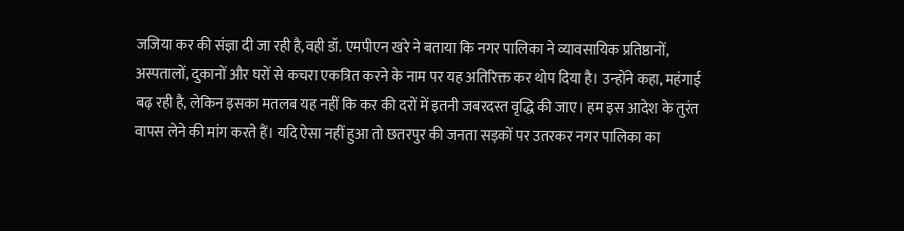जजिया कर की संज्ञा दी जा रही है,वही डॉ. एमपीएन खरे ने बताया कि नगर पालिका ने व्यावसायिक प्रतिष्ठानों, अस्पतालों, दुकानों और घरों से कचरा एकत्रित करने के नाम पर यह अतिरिक्त कर थोप दिया है। उन्होंने कहा, महंगाई बढ़ रही है, लेकिन इसका मतलब यह नहीं कि कर की दरों में इतनी जबरदस्त वृद्धि की जाए। हम इस आदेश के तुरंत वापस लेने की मांग करते हैं। यदि ऐसा नहीं हुआ तो छतरपुर की जनता सड़कों पर उतरकर नगर पालिका का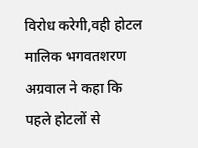विरोध करेगी,वही होटल मालिक भगवतशरण अग्रवाल ने कहा कि पहले होटलों से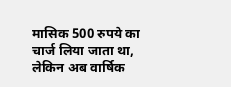मासिक 500 रुपये का चार्ज लिया जाता था, लेकिन अब वार्षिक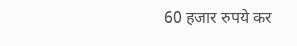60 हजार रुपये कर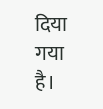दिया गया है।